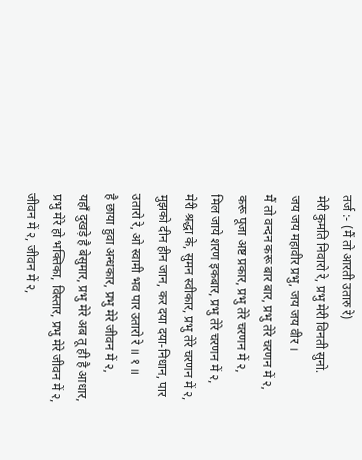तर्ज :- (मैं तो आरती उतारु रे)
मेरी कुमति निवारो रे, प्रभु मेरी विनती सुनो.
जय जय महावीर प्रभु, जय जय वीर ।
मैं तो वन्दन करू बार बार, प्रभु तेरे चरणन में २,
करू पूजा अष्ट प्रकार, प्रभु तेरे चरणन में २,
मिल जाये शरण इकबार, प्रभु तेरे चरणन में २,
मेरी श्रद्धा के, सुमन स्वीकार, प्रभु तेरे चरणन में २, मुझको दीन हीन जान, कर दया दया-निधान, पार उतारो रे, ओ स्वामी भव पार उतारो रे ॥ १ ॥
है छाया हुवा अन्धकार, प्रभु मेरे जीवन में २,
यहाँ दुखड़े है बेसुमार, प्रभु मेरे अब तू ही है आधार,
प्रभु मेरे हो भक्तिका, विस्तार, प्रभु मेरे जीवन में २, जीवन में २, जीवन में २,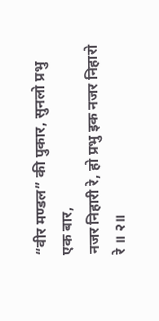“वीर मण्डल” की पुकार, सुनलो प्रभु एक बार,
नजर निहारी रे, हो प्रभु इक नजर निहारो रे ॥ २॥